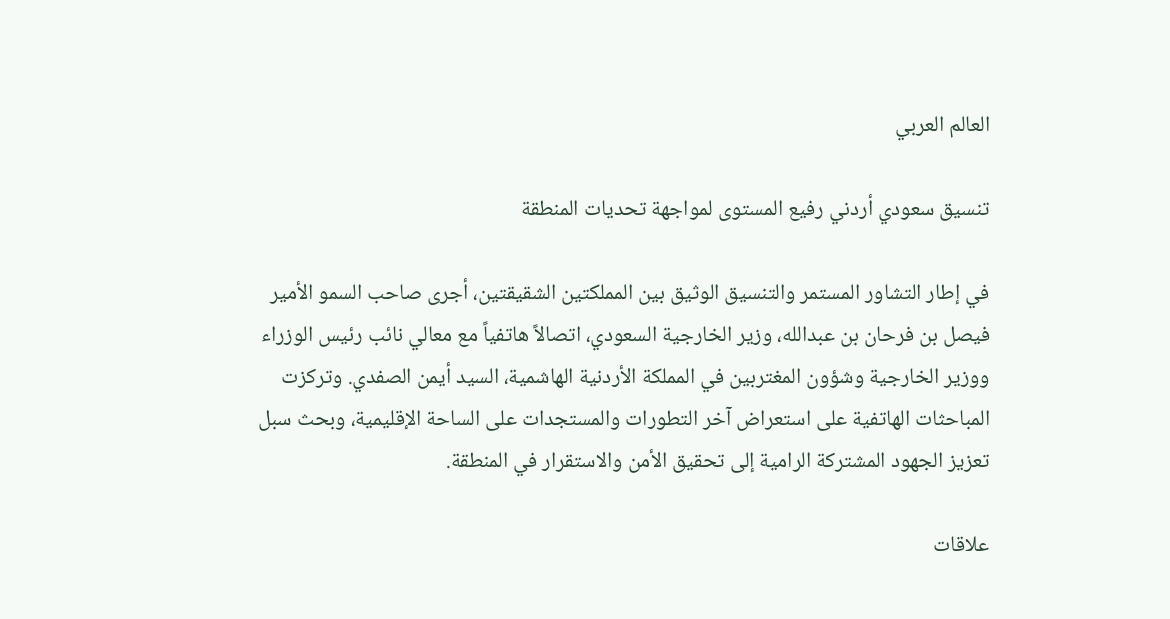العالم العربي

تنسيق سعودي أردني رفيع المستوى لمواجهة تحديات المنطقة

في إطار التشاور المستمر والتنسيق الوثيق بين المملكتين الشقيقتين، أجرى صاحب السمو الأمير فيصل بن فرحان بن عبدالله، وزير الخارجية السعودي، اتصالاً هاتفياً مع معالي نائب رئيس الوزراء ووزير الخارجية وشؤون المغتربين في المملكة الأردنية الهاشمية، السيد أيمن الصفدي. وتركزت المباحثات الهاتفية على استعراض آخر التطورات والمستجدات على الساحة الإقليمية، وبحث سبل تعزيز الجهود المشتركة الرامية إلى تحقيق الأمن والاستقرار في المنطقة.

علاقات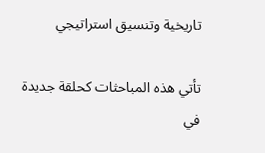تاريخية وتنسيق استراتيجي

تأتي هذه المباحثات كحلقة جديدة في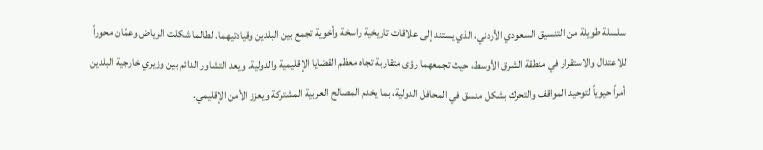سلسلة طويلة من التنسيق السعودي الأردني، الذي يستند إلى علاقات تاريخية راسخة وأخوية تجمع بين البلدين وقيادتيهما. لطالما شكلت الرياض وعمّان محوراً للاعتدال والاستقرار في منطقة الشرق الأوسط، حيث تجمعهما رؤى متقاربة تجاه معظم القضايا الإقليمية والدولية. ويعد التشاور الدائم بين وزيري خارجية البلدين أمراً حيوياً لتوحيد المواقف والتحرك بشكل منسق في المحافل الدولية، بما يخدم المصالح العربية المشتركة ويعزز الأمن الإقليمي.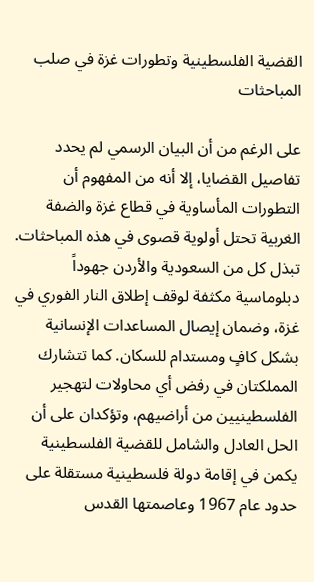القضية الفلسطينية وتطورات غزة في صلب المباحثات

على الرغم من أن البيان الرسمي لم يحدد تفاصيل القضايا، إلا أنه من المفهوم أن التطورات المأساوية في قطاع غزة والضفة الغربية تحتل أولوية قصوى في هذه المباحثات. تبذل كل من السعودية والأردن جهوداً دبلوماسية مكثفة لوقف إطلاق النار الفوري في غزة، وضمان إيصال المساعدات الإنسانية بشكل كافٍ ومستدام للسكان. كما تتشارك المملكتان في رفض أي محاولات لتهجير الفلسطينيين من أراضيهم، وتؤكدان على أن الحل العادل والشامل للقضية الفلسطينية يكمن في إقامة دولة فلسطينية مستقلة على حدود عام 1967 وعاصمتها القدس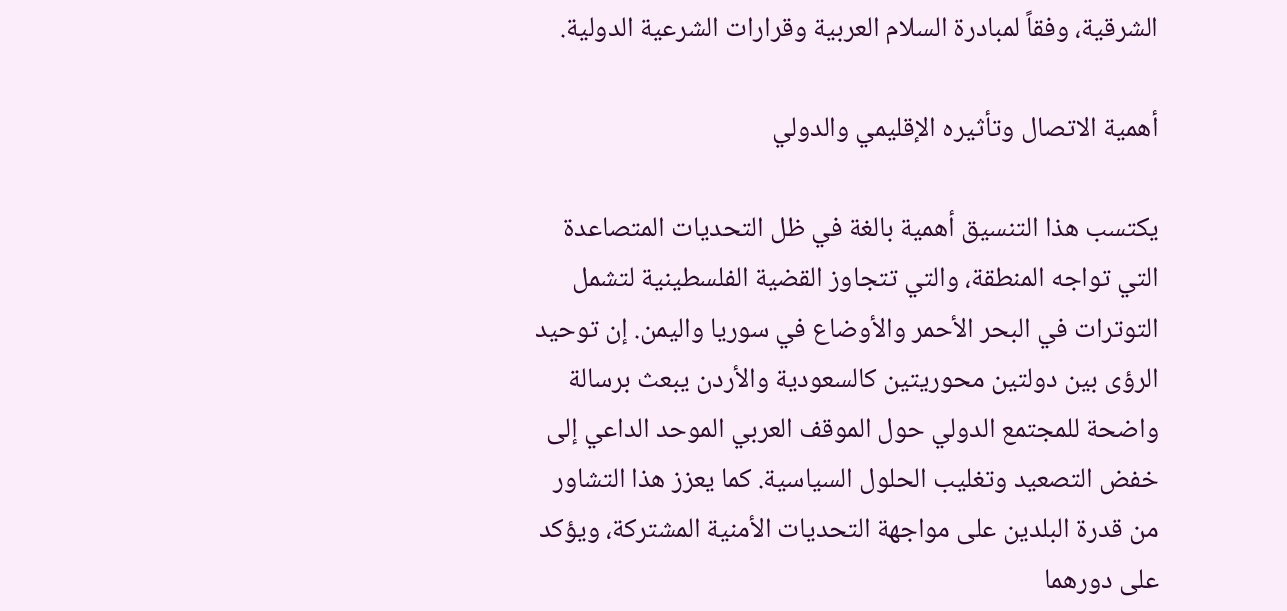الشرقية، وفقاً لمبادرة السلام العربية وقرارات الشرعية الدولية.

أهمية الاتصال وتأثيره الإقليمي والدولي

يكتسب هذا التنسيق أهمية بالغة في ظل التحديات المتصاعدة التي تواجه المنطقة، والتي تتجاوز القضية الفلسطينية لتشمل التوترات في البحر الأحمر والأوضاع في سوريا واليمن. إن توحيد الرؤى بين دولتين محوريتين كالسعودية والأردن يبعث برسالة واضحة للمجتمع الدولي حول الموقف العربي الموحد الداعي إلى خفض التصعيد وتغليب الحلول السياسية. كما يعزز هذا التشاور من قدرة البلدين على مواجهة التحديات الأمنية المشتركة، ويؤكد على دورهما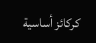كركائز أساسية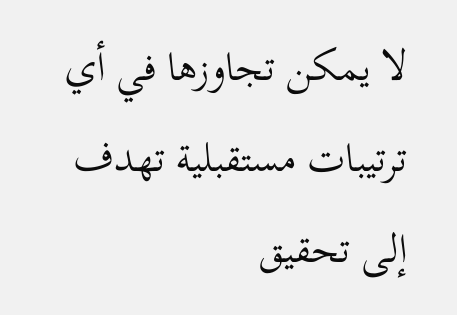لا يمكن تجاوزها في أي ترتيبات مستقبلية تهدف إلى تحقيق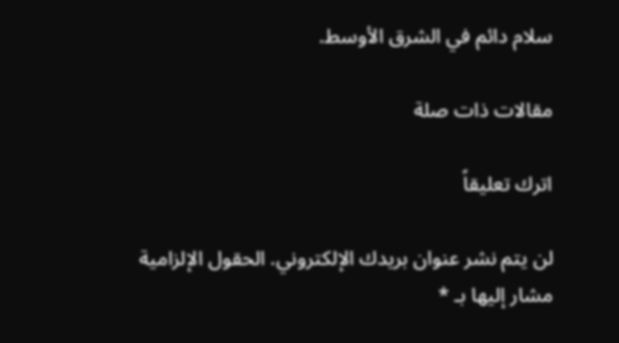سلام دائم في الشرق الأوسط.

مقالات ذات صلة

اترك تعليقاً

لن يتم نشر عنوان بريدك الإلكتروني. الحقول الإلزامية مشار إليها بـ *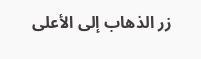زر الذهاب إلى الأعلى